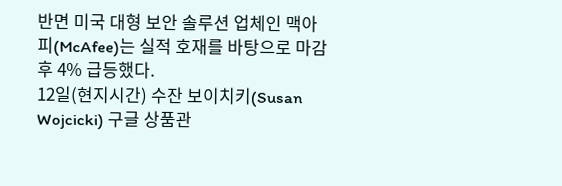반면 미국 대형 보안 솔루션 업체인 맥아피(McAfee)는 실적 호재를 바탕으로 마감후 4% 급등했다.
12일(현지시간) 수잔 보이치키(Susan Wojcicki) 구글 상품관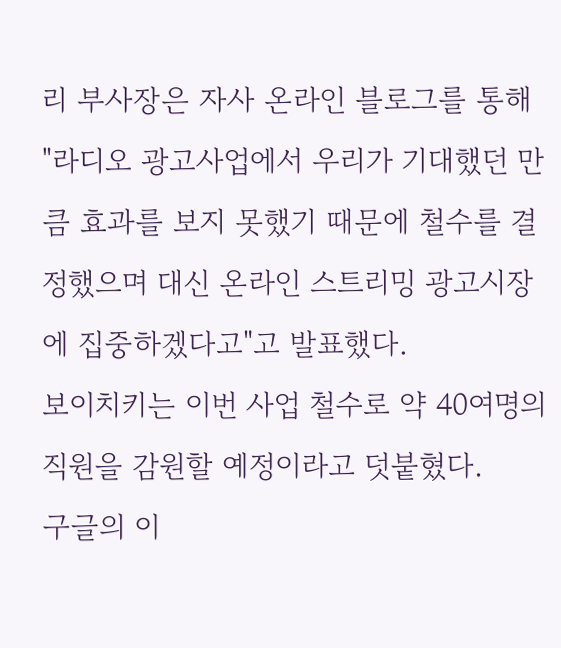리 부사장은 자사 온라인 블로그를 통해 "라디오 광고사업에서 우리가 기대했던 만큼 효과를 보지 못했기 때문에 철수를 결정했으며 대신 온라인 스트리밍 광고시장에 집중하겠다고"고 발표했다.
보이치키는 이번 사업 철수로 약 40여명의 직원을 감원할 예정이라고 덧붙혔다.
구글의 이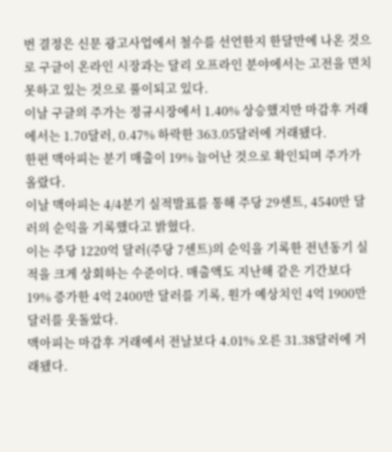번 결정은 신문 광고사업에서 철수를 선언한지 한달만에 나온 것으로 구글이 온라인 시장과는 달리 오프라인 분야에서는 고전을 면치 못하고 있는 것으로 풀이되고 있다.
이날 구글의 주가는 정규시장에서 1.40% 상승했지만 마감후 거래에서는 1.70달러, 0.47% 하락한 363.05달러에 거래됐다.
한편 맥아피는 분기 매출이 19% 늘어난 것으로 확인되며 주가가 올랐다.
이날 맥아피는 4/4분기 실적발표를 통해 주당 29센트, 4540만 달러의 순익을 기록했다고 밝혔다.
이는 주당 1220억 달러(주당 7센트)의 순익을 기록한 전년동기 실적을 크게 상회하는 수준이다. 매출액도 지난해 같은 기간보다 19% 증가한 4억 2400만 달러를 기록, 원가 예상치인 4억 1900만 달러를 웃돌았다.
맥아피는 마감후 거래에서 전날보다 4.01% 오른 31.38달러에 거래됐다.